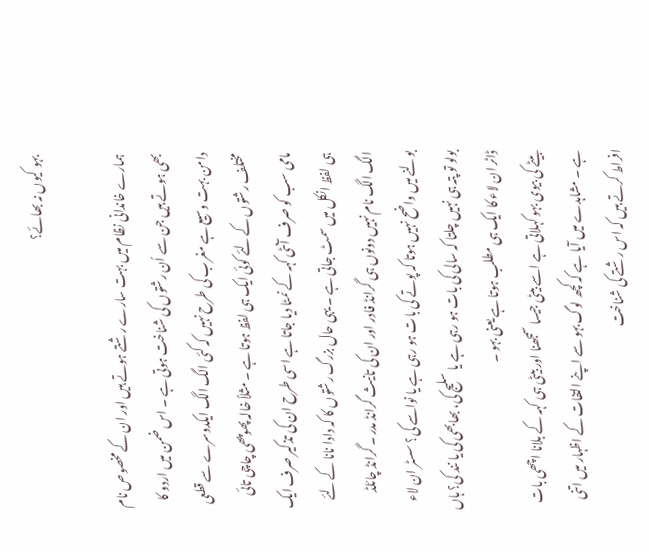بہو کیوں نہ بھائے؟

ہمارے خاندانی نظام میں بہت سارے رشتے ہوتے ہیں اور ان کے مخصوص نام بھی ہوتے ہیں جن سے اُن رشتوں کی شناخت ہوتی ہے ۔ اس ضمن میں اردو کا دامن بہت وسیع ہے مغرب کی طرح نہیں کہ کئی الگ الگ ایکدوسرے سے قطعی مختلف رشتوں کے لئے کوئی ایک ہی لفظ ہوتا ہے ۔ مثلاً خالہ پھوپھی چاچی تائی مامی سب کو صرف آنٹی کہہ کے نمٹا دیا جاتا ہے اسی طرح ان کی تذکیر صرف ایک ہی لفظ انکل میں سمٹ جاتی ہے ۔ یہی حال بزرگ رشتوں کا کہ دادا نانا کے لئے الگ الگ نام نہیں دونوں ہی گرانڈ فادر اور ان کی تانیث گرانڈ مدر ۔ گرانڈ چائلڈ بولنے میں واضح نہیں ہوتا کہ پوتے کی بات ہو رہی ہے یا نواسے کی؟ سسٹر ان لاء بولو تو پتہ ہی نہیں چلتا کہ سالی کی بات ہو رہی ہے یا سلیج کی، بھابھی کی یا نند کی؟ ہاں ڈاٹر ان لاء کا ایک ہی مطلب ہوتا ہے یعنی بہو ۔
بیٹے کی بیوی بہو کہلاتی ہے اسے بیٹی جیسا سمجھنا اور بیٹی ہی کہہ کے بلانا اچھی بات ہے ۔ مشاہدے میں آیا ہے کہ کچھ لوگ بہو سے اپنے التفات کے اظہار میں اتنی افراط کرتے ہیں کہ اس رشتے کی شناخت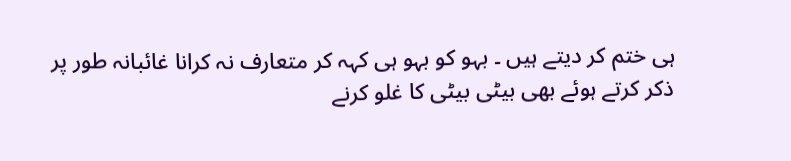ہی ختم کر دیتے ہیں ۔ بہو کو بہو ہی کہہ کر متعارف نہ کرانا غائبانہ طور پر ذکر کرتے ہوئے بھی بیٹی بیٹی کا غلو کرنے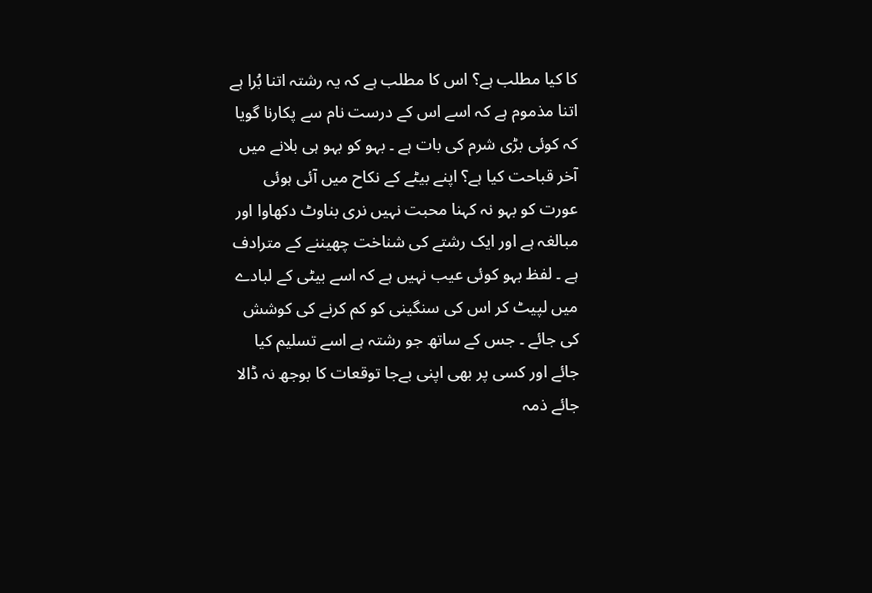کا کیا مطلب ہے؟ اس کا مطلب ہے کہ یہ رشتہ اتنا بُرا ہے اتنا مذموم ہے کہ اسے اس کے درست نام سے پکارنا گویا کہ کوئی بڑی شرم کی بات ہے ۔ بہو کو بہو ہی بلانے میں آخر قباحت کیا ہے؟ اپنے بیٹے کے نکاح میں آئی ہوئی عورت کو بہو نہ کہنا محبت نہیں نری بناوٹ دکھاوا اور مبالغہ ہے اور ایک رشتے کی شناخت چھیننے کے مترادف ہے ۔ لفظ بہو کوئی عیب نہیں ہے کہ اسے بیٹی کے لبادے میں لپیٹ کر اس کی سنگینی کو کم کرنے کی کوشش کی جائے ۔ جس کے ساتھ جو رشتہ ہے اسے تسلیم کیا جائے اور کسی پر بھی اپنی بےجا توقعات کا بوجھ نہ ڈالا جائے ذمہ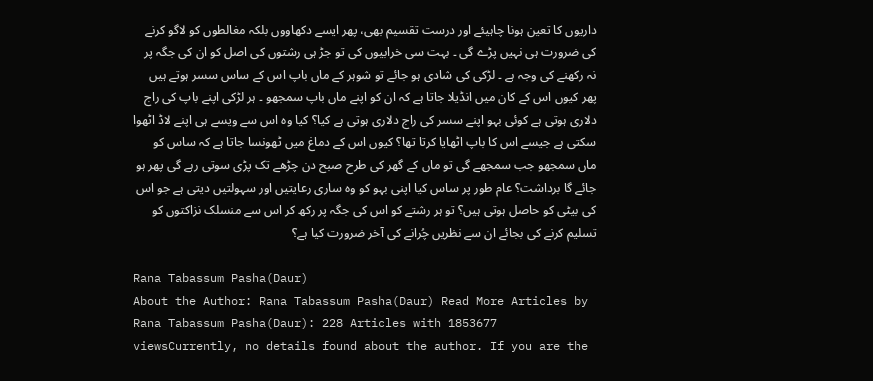داریوں کا تعین ہونا چاہیئے اور درست تقسیم بھی، پھر ایسے دکھاووں بلکہ مغالطوں کو لاگو کرنے کی ضرورت ہی نہیں پڑے گی ۔ بہت سی خرابیوں کی تو جڑ ہی رشتوں کی اصل کو ان کی جگہ پر نہ رکھنے کی وجہ ہے ۔ لڑکی کی شادی ہو جائے تو شوہر کے ماں باپ اس کے ساس سسر ہوتے ہیں پھر کیوں اس کے کان میں انڈیلا جاتا ہے کہ ان کو اپنے ماں باپ سمجھو ۔ ہر لڑکی اپنے باپ کی راج دلاری ہوتی ہے کوئی بہو اپنے سسر کی راج دلاری ہوتی ہے کیا؟ کیا وہ اس سے ویسے ہی اپنے لاڈ اٹھوا سکتی ہے جیسے اس کا باپ اٹھایا کرتا تھا؟ کیوں اس کے دماغ میں ٹھونسا جاتا ہے کہ ساس کو ماں سمجھو جب سمجھے گی تو ماں کے گھر کی طرح صبح دن چڑھے تک پڑی سوتی رہے گی پھر ہو جائے گا برداشت؟ عام طور پر ساس کیا اپنی بہو کو وہ ساری رعایتیں اور سہولتیں دیتی ہے جو اس کی بیٹی کو حاصل ہوتی ہیں؟ تو ہر رشتے کو اس کی جگہ پر رکھ کر اس سے منسلک نزاکتوں کو تسلیم کرنے کی بجائے ان سے نظریں چُرانے کی آخر ضرورت کیا ہے؟

Rana Tabassum Pasha(Daur)
About the Author: Rana Tabassum Pasha(Daur) Read More Articles by Rana Tabassum Pasha(Daur): 228 Articles with 1853677 viewsCurrently, no details found about the author. If you are the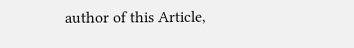author of this Article,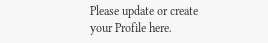Please update or create your Profile here.